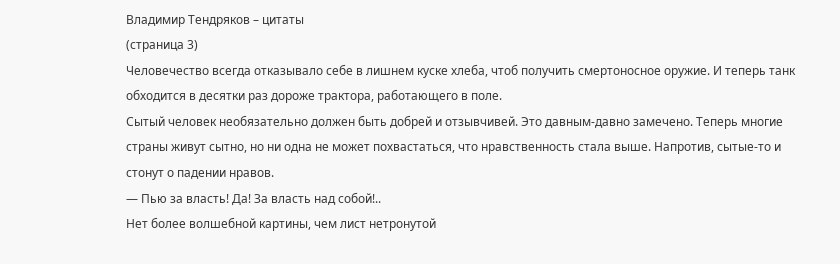Владимир Тендряков – цитаты
(страница 3)
Человечество всегда отказывало себе в лишнем куске хлеба, чтоб получить смертоносное оружие. И теперь танк обходится в десятки раз дороже трактора, работающего в поле.
Сытый человек необязательно должен быть добрей и отзывчивей. Это давным-давно замечено. Теперь многие страны живут сытно, но ни одна не может похвастаться, что нравственность стала выше. Напротив, сытые-то и стонут о падении нравов.
— Пью за власть! Да! За власть над собой!..
Нет более волшебной картины, чем лист нетронутой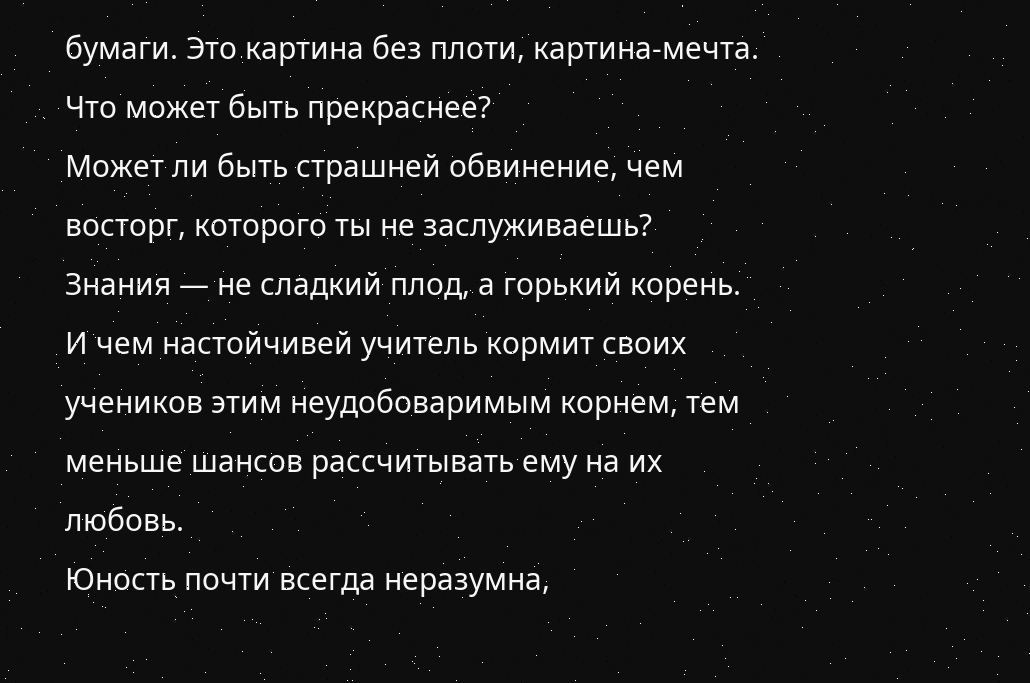бумаги. Это картина без плоти, картина-мечта. Что может быть прекраснее?
Может ли быть страшней обвинение, чем восторг, которого ты не заслуживаешь?
Знания — не сладкий плод, а горький корень. И чем настойчивей учитель кормит своих учеников этим неудобоваримым корнем, тем меньше шансов рассчитывать ему на их любовь.
Юность почти всегда неразумна,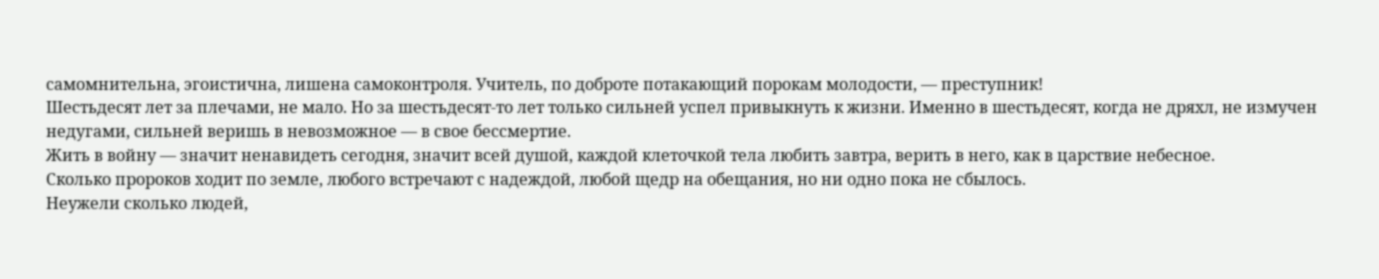самомнительна, эгоистична, лишена самоконтроля. Учитель, по доброте потакающий порокам молодости, — преступник!
Шестьдесят лет за плечами, не мало. Но за шестьдесят-то лет только сильней успел привыкнуть к жизни. Именно в шестьдесят, когда не дряхл, не измучен недугами, сильней веришь в невозможное — в свое бессмертие.
Жить в войну — значит ненавидеть сегодня, значит всей душой, каждой клеточкой тела любить завтра, верить в него, как в царствие небесное.
Сколько пророков ходит по земле, любого встречают с надеждой, любой щедр на обещания, но ни одно пока не сбылось.
Неужели сколько людей,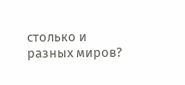столько и разных миров?